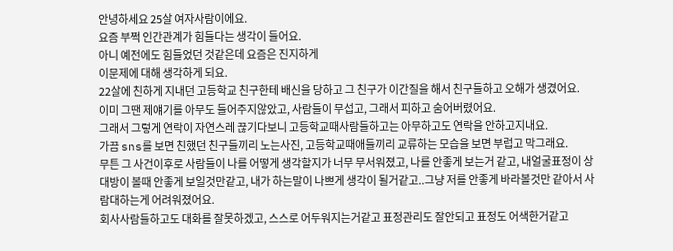안녕하세요 25살 여자사람이에요.
요즘 부쩍 인간관계가 힘들다는 생각이 들어요.
아니 예전에도 힘들었던 것같은데 요즘은 진지하게
이문제에 대해 생각하게 되요.
22살에 친하게 지내던 고등학교 친구한테 배신을 당하고 그 친구가 이간질을 해서 친구들하고 오해가 생겼어요.
이미 그땐 제얘기를 아무도 들어주지않았고, 사람들이 무섭고, 그래서 피하고 숨어버렸어요.
그래서 그렇게 연락이 자연스레 끊기다보니 고등학교때사람들하고는 아무하고도 연락을 안하고지내요.
가끔 sns를 보면 친했던 친구들끼리 노는사진, 고등학교때애들끼리 교류하는 모습을 보면 부럽고 막그래요.
무튼 그 사건이후로 사람들이 나를 어떻게 생각할지가 너무 무서워졌고, 나를 안좋게 보는거 같고, 내얼굴표정이 상대방이 볼때 안좋게 보일것만같고, 내가 하는말이 나쁘게 생각이 될거같고..그냥 저를 안좋게 바라볼것만 같아서 사람대하는게 어려워졌어요.
회사사람들하고도 대화를 잘못하겠고, 스스로 어두워지는거같고 표정관리도 잘안되고 표정도 어색한거같고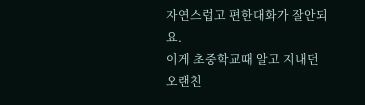자연스럽고 편한대화가 잘안되요.
이게 초중학교때 알고 지내던 오랜친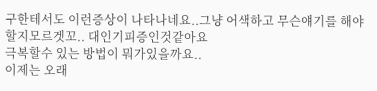구한테서도 이런증상이 나타나네요..그냥 어색하고 무슨얘기를 해야할지모르겟꼬.. 대인기피증인것같아요
극복할수 있는 방법이 뭐가있을까요..
이제는 오래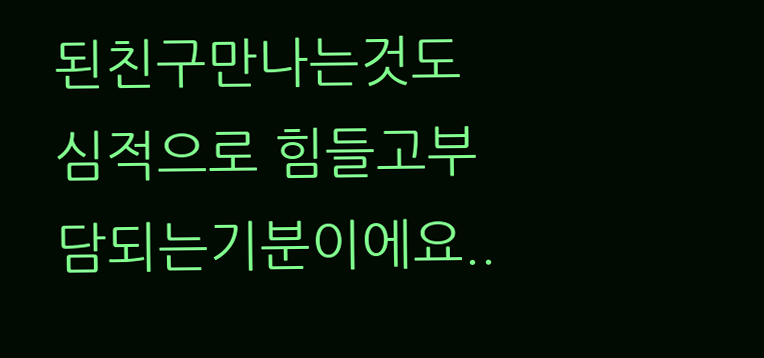된친구만나는것도 심적으로 힘들고부담되는기분이에요..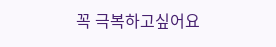꼭 극복하고싶어요